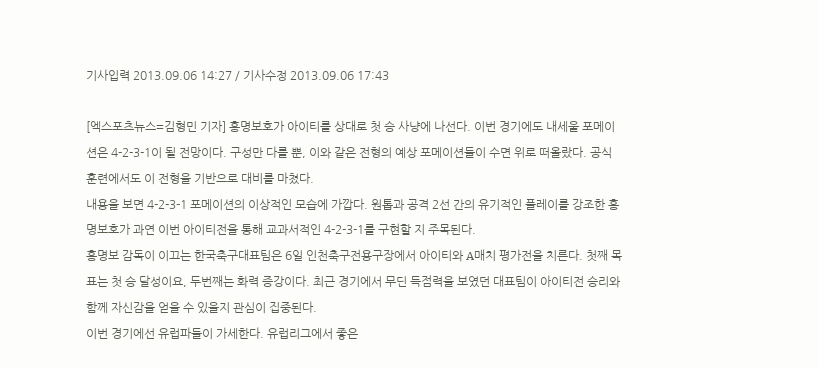기사입력 2013.09.06 14:27 / 기사수정 2013.09.06 17:43

[엑스포츠뉴스=김형민 기자] 홍명보호가 아이티를 상대로 첫 승 사냥에 나선다. 이번 경기에도 내세울 포메이션은 4-2-3-1이 될 전망이다. 구성만 다를 뿐, 이와 같은 전형의 예상 포메이션들이 수면 위로 떠올랐다. 공식 훈련에서도 이 전형을 기반으로 대비를 마쳤다.
내용을 보면 4-2-3-1 포메이션의 이상적인 모습에 가깝다. 원톱과 공격 2선 간의 유기적인 플레이를 강조한 홍명보호가 과연 이번 아이티전을 통해 교과서적인 4-2-3-1를 구현할 지 주목된다.
홍명보 감독이 이끄는 한국축구대표팀은 6일 인천축구전용구장에서 아이티와 A매치 평가전을 치른다. 첫째 목표는 첫 승 달성이요, 두번째는 화력 증강이다. 최근 경기에서 무딘 득점력을 보였던 대표팀이 아이티전 승리와 함께 자신감을 얻을 수 있을지 관심이 집중된다.
이번 경기에선 유럽파들이 가세한다. 유럽리그에서 좋은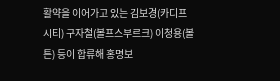활약을 이어가고 있는 김보경(카디프 시티) 구자철(볼프스부르크) 이청용(볼튼) 등이 합류해 홍명보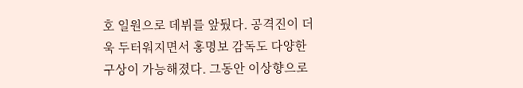호 일원으로 데뷔를 앞뒀다. 공격진이 더욱 두터워지면서 홍명보 감독도 다양한 구상이 가능해졌다. 그동안 이상향으로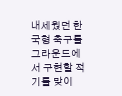내세웠던 한국형 축구를 그라운드에서 구현할 적기를 맞이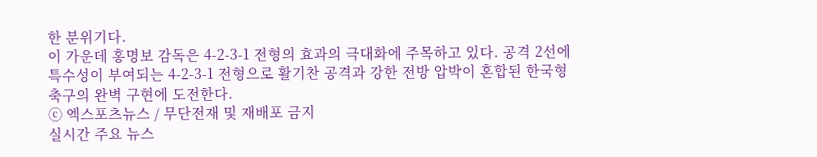한 분위기다.
이 가운데 홍명보 감독은 4-2-3-1 전형의 효과의 극대화에 주목하고 있다. 공격 2선에 특수성이 부여되는 4-2-3-1 전형으로 활기찬 공격과 강한 전방 압박이 혼합된 한국형 축구의 완벽 구현에 도전한다.
ⓒ 엑스포츠뉴스 / 무단전재 및 재배포 금지
실시간 주요 뉴스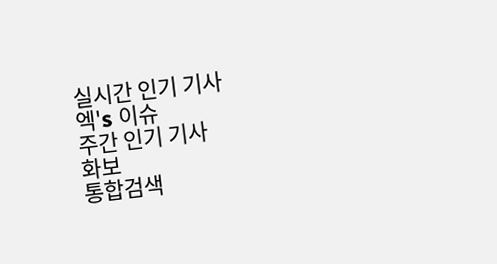실시간 인기 기사
엑's 이슈
주간 인기 기사
화보
통합검색